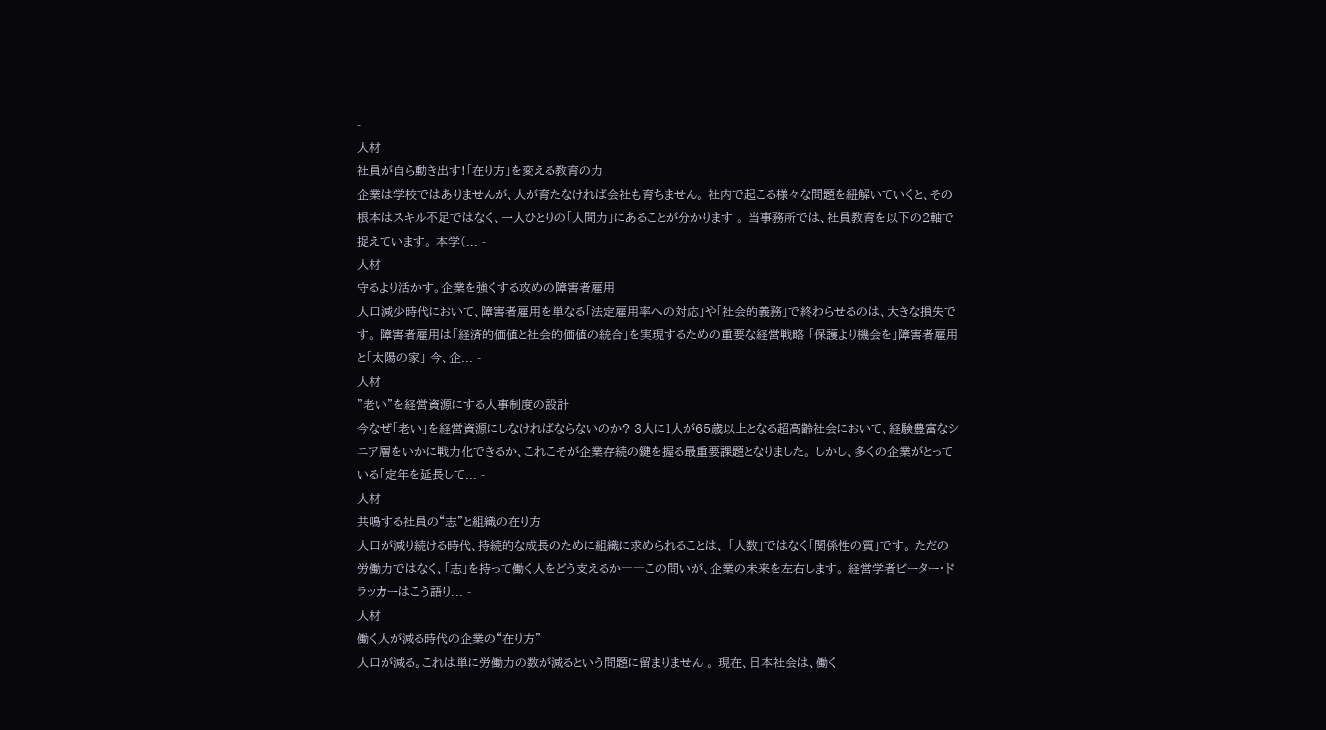-
人材
社員が自ら動き出す!「在り方」を変える教育の力
企業は学校ではありませんが、人が育たなければ会社も育ちません。 社内で起こる様々な問題を紐解いていくと、その根本はスキル不足ではなく、一人ひとりの「人間力」にあることが分かります 。 当事務所では、社員教育を以下の2軸で捉えています。 本学(... -
人材
守るより活かす。企業を強くする攻めの障害者雇用
人口減少時代において、障害者雇用を単なる「法定雇用率への対応」や「社会的義務」で終わらせるのは、大きな損失です。 障害者雇用は「経済的価値と社会的価値の統合」を実現するための重要な経営戦略 「保護より機会を」障害者雇用と「太陽の家」 今、企... -
人材
”老い”を経営資源にする人事制度の設計
今なぜ「老い」を経営資源にしなければならないのか? 3人に1人が65歳以上となる超高齢社会において、経験豊富なシニア層をいかに戦力化できるか、これこそが企業存続の鍵を握る最重要課題となりました。 しかし、多くの企業がとっている「定年を延長して... -
人材
共鳴する社員の“志”と組織の在り方
人口が減り続ける時代、持続的な成長のために組織に求められることは、 「人数」ではなく「関係性の質」です。 ただの労働力ではなく、「志」を持って働く人をどう支えるか――この問いが、企業の未来を左右します。 経営学者ピーター・ドラッカーはこう語り... -
人材
働く人が減る時代の企業の“在り方”
人口が減る。これは単に労働力の数が減るという問題に留まりません 。 現在、日本社会は、働く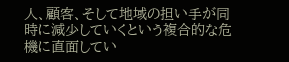人、顧客、そして地域の担い手が同時に減少していくという複合的な危機に直面してい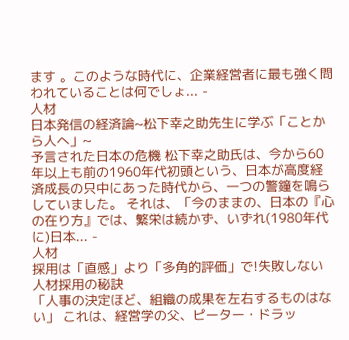ます 。このような時代に、企業経営者に最も強く問われていることは何でしょ... -
人材
日本発信の経済論~松下幸之助先生に学ぶ「ことから人へ」~
予言された日本の危機 松下幸之助氏は、今から60年以上も前の1960年代初頭という、日本が高度経済成長の只中にあった時代から、一つの警鐘を鳴らしていました。 それは、「今のままの、日本の『心の在り方』では、繁栄は続かず、いずれ(1980年代に)日本... -
人材
採用は「直感」より「多角的評価」で!失敗しない人材採用の秘訣
「人事の決定ほど、組織の成果を左右するものはない」 これは、経営学の父、ピーター・ドラッ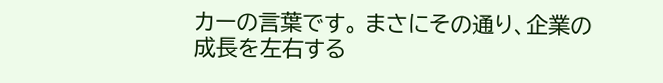カーの言葉です。 まさにその通り、企業の成長を左右する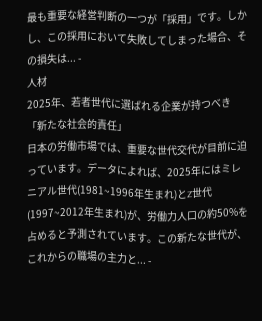最も重要な経営判断の一つが「採用」です。しかし、この採用において失敗してしまった場合、その損失は... -
人材
2025年、若者世代に選ばれる企業が持つべき「新たな社会的責任」
日本の労働市場では、重要な世代交代が目前に迫っています。データによれば、2025年にはミレニアル世代(1981~1996年生まれ)とZ世代(1997~2012年生まれ)が、労働力人口の約50%を占めると予測されています。この新たな世代が、これからの職場の主力と... -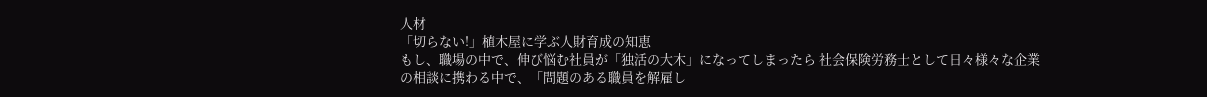人材
「切らない!」植木屋に学ぶ人財育成の知恵
もし、職場の中で、伸び悩む社員が「独活の大木」になってしまったら 社会保険労務士として日々様々な企業の相談に携わる中で、「問題のある職員を解雇し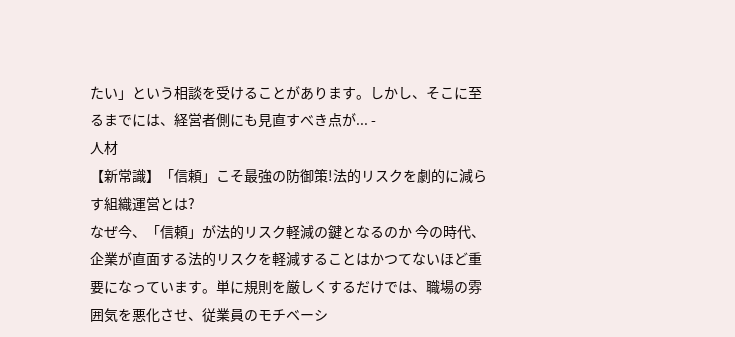たい」という相談を受けることがあります。しかし、そこに至るまでには、経営者側にも見直すべき点が... -
人材
【新常識】「信頼」こそ最強の防御策!法的リスクを劇的に減らす組織運営とは?
なぜ今、「信頼」が法的リスク軽減の鍵となるのか 今の時代、企業が直面する法的リスクを軽減することはかつてないほど重要になっています。単に規則を厳しくするだけでは、職場の雰囲気を悪化させ、従業員のモチベーシ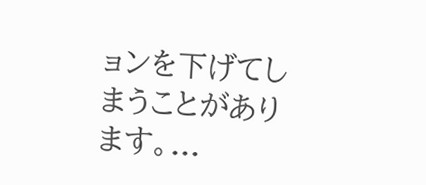ョンを下げてしまうことがあります。...